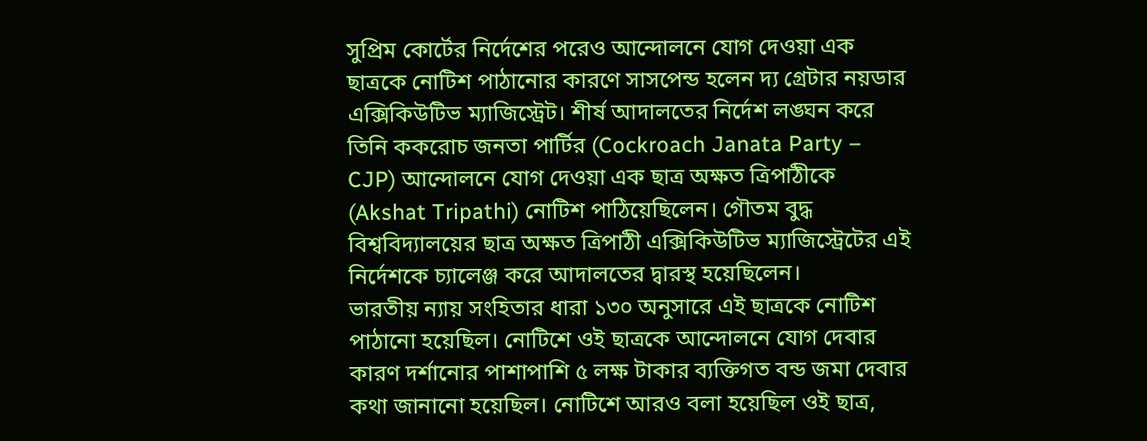সুপ্রিম কোর্টের নির্দেশের পরেও আন্দোলনে যোগ দেওয়া এক ছাত্রকে নোটিশ পাঠানোর কারণে সাসপেন্ড হলেন দ্য গ্রেটার নয়ডার এক্সিকিউটিভ ম্যাজিস্ট্রেট। শীর্ষ আদালতের নির্দেশ লঙ্ঘন করে তিনি ককরোচ জনতা পার্টির (Cockroach Janata Party – CJP) আন্দোলনে যোগ দেওয়া এক ছাত্র অক্ষত ত্রিপাঠীকে (Akshat Tripathi) নোটিশ পাঠিয়েছিলেন। গৌতম বুদ্ধ বিশ্ববিদ্যালয়ের ছাত্র অক্ষত ত্রিপাঠী এক্সিকিউটিভ ম্যাজিস্ট্রেটের এই নির্দেশকে চ্যালেঞ্জ করে আদালতের দ্বারস্থ হয়েছিলেন।
ভারতীয় ন্যায় সংহিতার ধারা ১৩০ অনুসারে এই ছাত্রকে নোটিশ পাঠানো হয়েছিল। নোটিশে ওই ছাত্রকে আন্দোলনে যোগ দেবার কারণ দর্শানোর পাশাপাশি ৫ লক্ষ টাকার ব্যক্তিগত বন্ড জমা দেবার কথা জানানো হয়েছিল। নোটিশে আরও বলা হয়েছিল ওই ছাত্র,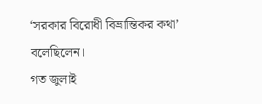‘সরকার বিরোধী বিভ্রান্তিকর কথা’ বলেছিলেন।
গত জুলাই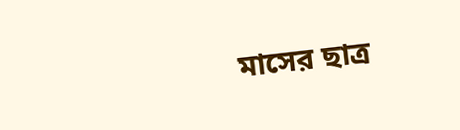মাসের ছাত্র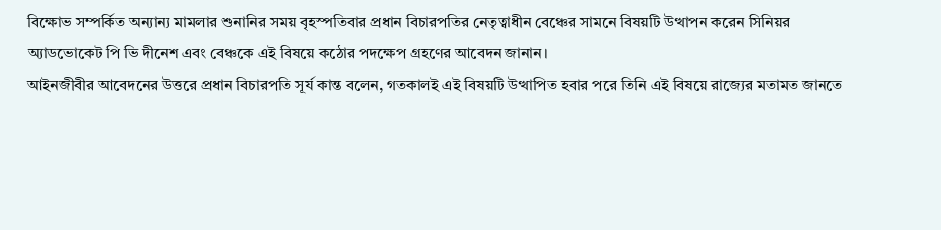বিক্ষোভ সম্পর্কিত অন্যান্য মামলার শুনানির সময় বৃহস্পতিবার প্রধান বিচারপতির নেতৃত্বাধীন বেঞ্চের সামনে বিষয়টি উত্থাপন করেন সিনিয়র অ্যাডভোকেট পি ভি দীনেশ এবং বেঞ্চকে এই বিষয়ে কঠোর পদক্ষেপ গ্রহণের আবেদন জানান।
আইনজীবীর আবেদনের উত্তরে প্রধান বিচারপতি সূর্য কান্ত বলেন, গতকালই এই বিষয়টি উত্থাপিত হবার পরে তিনি এই বিষয়ে রাজ্যের মতামত জানতে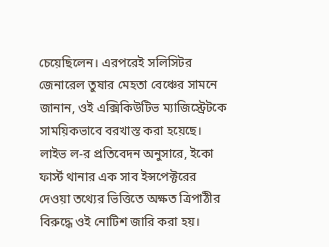চেয়েছিলেন। এরপরেই সলিসিটর জেনারেল তুষার মেহতা বেঞ্চের সামনে জানান, ওই এক্সিকিউটিভ ম্যাজিস্ট্রেটকে সাময়িকভাবে বরখাস্ত করা হয়েছে।
লাইভ ল-র প্রতিবেদন অনুসারে, ইকো ফার্স্ট থানার এক সাব ইন্সপেক্টরের দেওয়া তথ্যের ভিত্তিতে অক্ষত ত্রিপাঠীর বিরুদ্ধে ওই নোটিশ জারি করা হয়।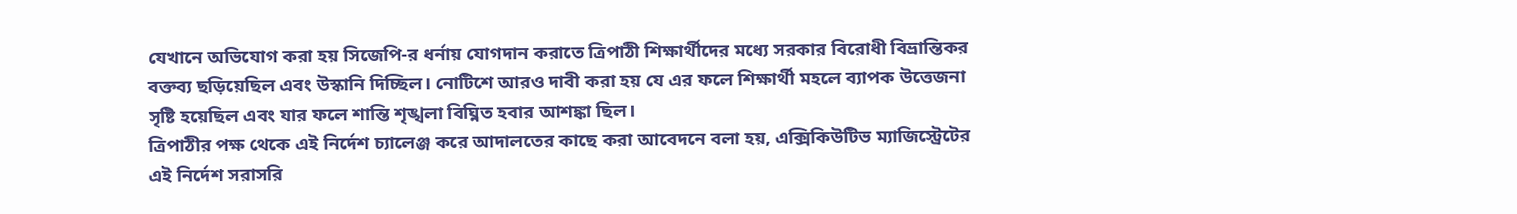যেখানে অভিযোগ করা হয় সিজেপি-র ধর্নায় যোগদান করাতে ত্রিপাঠী শিক্ষার্থীদের মধ্যে সরকার বিরোধী বিভ্রান্তিকর বক্তব্য ছড়িয়েছিল এবং উস্কানি দিচ্ছিল। নোটিশে আরও দাবী করা হয় যে এর ফলে শিক্ষার্থী মহলে ব্যাপক উত্তেজনা সৃষ্টি হয়েছিল এবং যার ফলে শান্তি শৃঙ্খলা বিঘ্নিত হবার আশঙ্কা ছিল।
ত্রিপাঠীর পক্ষ থেকে এই নির্দেশ চ্যালেঞ্জ করে আদালতের কাছে করা আবেদনে বলা হয়, এক্সিকিউটিভ ম্যাজিস্ট্রেটের এই নির্দেশ সরাসরি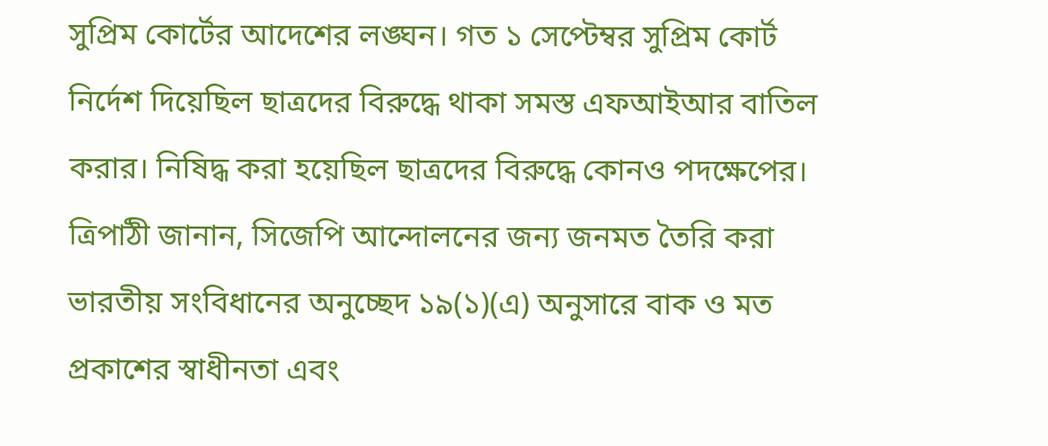সুপ্রিম কোর্টের আদেশের লঙ্ঘন। গত ১ সেপ্টেম্বর সুপ্রিম কোর্ট নির্দেশ দিয়েছিল ছাত্রদের বিরুদ্ধে থাকা সমস্ত এফআইআর বাতিল করার। নিষিদ্ধ করা হয়েছিল ছাত্রদের বিরুদ্ধে কোনও পদক্ষেপের। ত্রিপাঠী জানান, সিজেপি আন্দোলনের জন্য জনমত তৈরি করা ভারতীয় সংবিধানের অনুচ্ছেদ ১৯(১)(এ) অনুসারে বাক ও মত প্রকাশের স্বাধীনতা এবং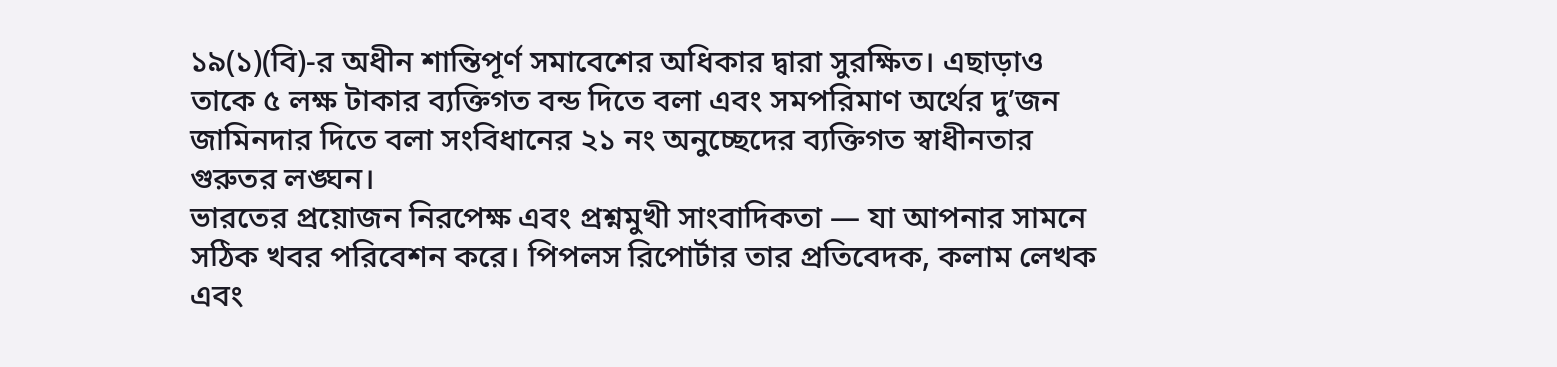১৯(১)(বি)-র অধীন শান্তিপূর্ণ সমাবেশের অধিকার দ্বারা সুরক্ষিত। এছাড়াও তাকে ৫ লক্ষ টাকার ব্যক্তিগত বন্ড দিতে বলা এবং সমপরিমাণ অর্থের দু’জন জামিনদার দিতে বলা সংবিধানের ২১ নং অনুচ্ছেদের ব্যক্তিগত স্বাধীনতার গুরুতর লঙ্ঘন।
ভারতের প্রয়োজন নিরপেক্ষ এবং প্রশ্নমুখী সাংবাদিকতা — যা আপনার সামনে সঠিক খবর পরিবেশন করে। পিপলস রিপোর্টার তার প্রতিবেদক, কলাম লেখক এবং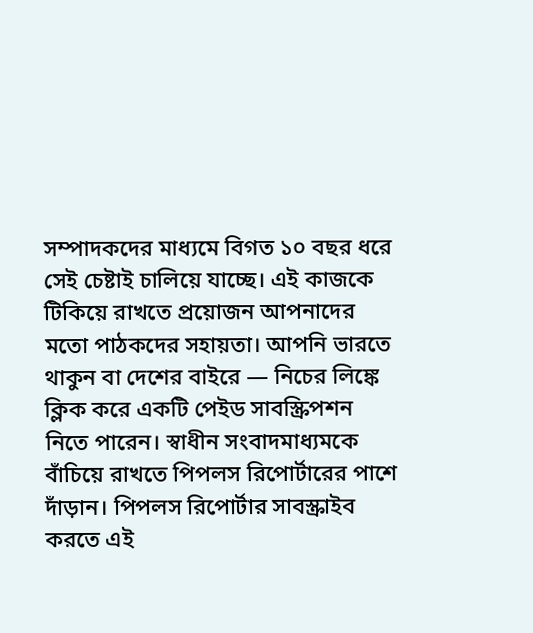সম্পাদকদের মাধ্যমে বিগত ১০ বছর ধরে সেই চেষ্টাই চালিয়ে যাচ্ছে। এই কাজকে টিকিয়ে রাখতে প্রয়োজন আপনাদের মতো পাঠকদের সহায়তা। আপনি ভারতে থাকুন বা দেশের বাইরে — নিচের লিঙ্কে ক্লিক করে একটি পেইড সাবস্ক্রিপশন নিতে পারেন। স্বাধীন সংবাদমাধ্যমকে বাঁচিয়ে রাখতে পিপলস রিপোর্টারের পাশে দাঁড়ান। পিপলস রিপোর্টার সাবস্ক্রাইব করতে এই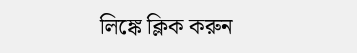লিঙ্কে ক্লিক করুন